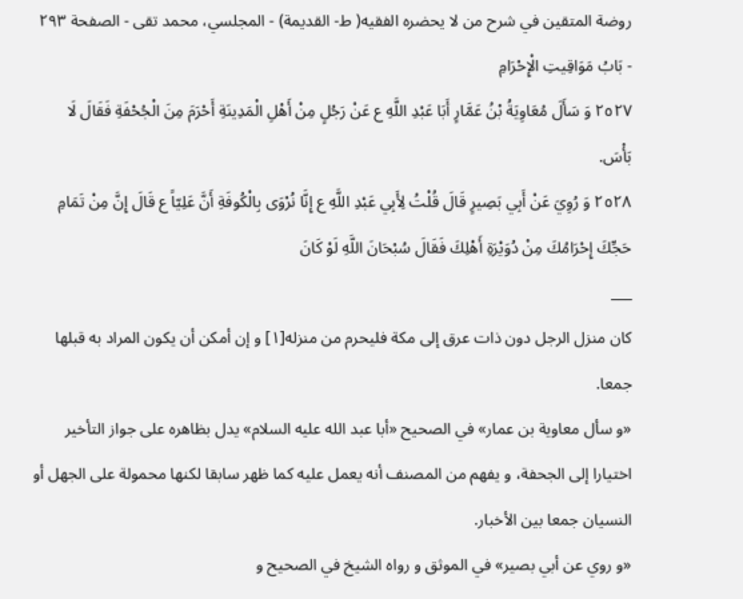روضة المتقين في شرح من لا يحضره الفقيه( ط- القديمة) - المجلسي، محمد تقى - الصفحة ٢٩٣ - بَابُ مَوَاقِيتِ الْإِحْرَامِ
٢٥٢٧ وَ سَأَلَ مُعَاوِيَةُ بْنُ عَمَّارٍ أَبَا عَبْدِ اللَّهِ ع عَنْ رَجُلٍ مِنْ أَهْلِ الْمَدِينَةِ أَحْرَمَ مِنَ الْجُحْفَةِ فَقَالَ لَا بَأْسَ.
٢٥٢٨ وَ رُوِيَ عَنْ أَبِي بَصِيرٍ قَالَ قُلْتُ لِأَبِي عَبْدِ اللَّهِ ع إِنَّا نُرْوَى بِالْكُوفَةِ أَنَّ عَلِيّاً ع قَالَ إِنَّ مِنْ تَمَامِ حَجِّكَ إِحْرَامُكَ مِنْ دُوَيْرَةِ أَهْلِكَ فَقَالَ سُبْحَانَ اللَّهِ لَوْ كَانَ
___
كان منزل الرجل دون ذات عرق إلى مكة فليحرم من منزله[١] و إن أمكن أن يكون المراد به قبلها
جمعا.
«و سأل معاوية بن عمار» في الصحيح «أبا عبد الله عليه السلام» يدل بظاهره على جواز التأخير اختيارا إلى الجحفة، و يفهم من المصنف أنه يعمل عليه كما ظهر سابقا لكنها محمولة على الجهل أو النسيان جمعا بين الأخبار.
«و روي عن أبي بصير» في الموثق و رواه الشيخ في الصحيح و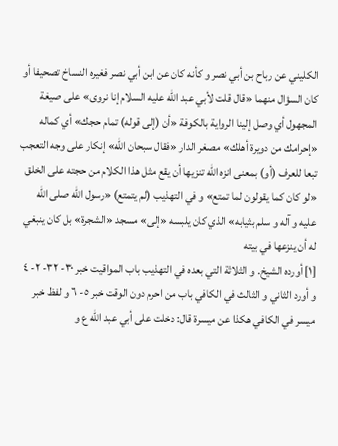الكليني عن رباح بن أبي نصر و كأنه كان عن ابن أبي نصر فغيره النساخ تصحيفا أو كان السؤال منهما «قال قلت لأبي عبد الله عليه السلام إنا نروى» على صيغة المجهول أي وصل إلينا الرواية بالكوفة «أن (إلى قوله) تمام حجك» أي كماله «إحرامك من دويرة أهلك» مصغر الدار «فقال سبحان الله» إنكار على وجه التعجب تبعا للعرف (أو) بمعنى انزه الله تنزيها أن يقع مثل هذا الكلام من حجته على الخلق «لو كان كما يقولون لما تمتع» و في التهذيب (لم يتمتع) «رسول الله صلى الله عليه و آله و سلم بثيابه» الذي كان يلبسه «إلى» مسجد «الشجرة» بل كان ينبغي له أن ينزعها في بيته
[١] أورده الشيخ. و الثلاثة التي بعده في التهذيب باب المواقيت خبر ٣٠- ٣٢- ٢- ٤ و أورد الثاني و الثالث في الكافي باب من احرم دون الوقت خبر ٥- ٦ و لفظ خبر ميسر في الكافي هكذا عن ميسرة قال: دخلت على أبي عبد اللّه ع و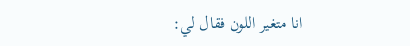انا متغير اللون فقال لي: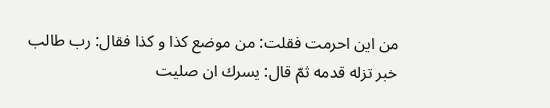من اين احرمت فقلت: من موضع كذا و كذا فقال: رب طالب خبر تزله قدمه ثمّ قال: يسرك ان صليت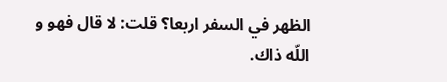الظهر في السفر اربعا؟ قلت: لا قال فهو و اللّه ذاك.